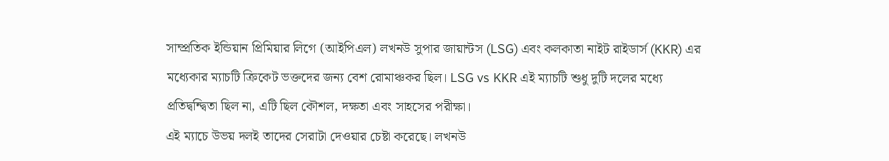সাম্প্রতিক ইন্ডিয়ান প্রিমিয়ার লিগে (আইপিএল) লখনউ সুপার জায়ান্টস (LSG) এবং কলকাতা নাইট রাইডার্স (KKR) এর মধ্যেকার ম্যাচটি ক্রিকেট ভক্তদের জন্য বেশ রোমাঞ্চকর ছিল। LSG vs KKR এই ম্যাচটি শুধু দুটি দলের মধ্যে প্রতিদ্বন্দ্বিতা ছিল না, এটি ছিল কৌশল, দক্ষতা এবং সাহসের পরীক্ষা।
এই ম্যাচে উভয় দলই তাদের সেরাটা দেওয়ার চেষ্টা করেছে। লখনউ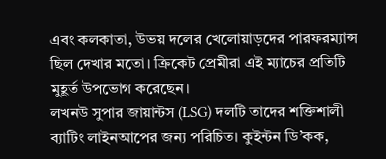এবং কলকাতা, উভয় দলের খেলোয়াড়দের পারফরম্যান্স ছিল দেখার মতো। ক্রিকেট প্রেমীরা এই ম্যাচের প্রতিটি মুহূর্ত উপভোগ করেছেন।
লখনউ সুপার জায়ান্টস (LSG) দলটি তাদের শক্তিশালী ব্যাটিং লাইনআপের জন্য পরিচিত। কুইন্টন ডি’কক,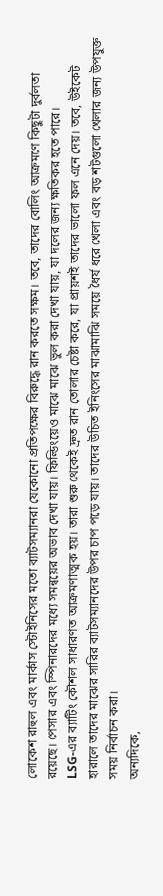লোকেশ রাহুল এবং মার্কাস স্টোইনিসের মতো ব্যাটসম্যানরা যেকোনো প্রতিপক্ষের বিরুদ্ধে রান করতে সক্ষম। তবে, তাদের বোলিং আক্রমণে কিছুটা দুর্বলতা রয়েছে। পেসার এবং স্পিনারদের মধ্যে সমন্বয়ের অভাব দেখা যায়। ফিল্ডিংয়েও মাঝে মাঝে ভুল করা দেখা যায়, যা দলের জন্য ক্ষতিকর হতে পারে।
LSG-এর ব্যাটিং কৌশল সাধারণত আক্রমণাত্মক হয়। তারা শুরু থেকেই দ্রুত রান তোলার চেষ্টা করে, যা প্রায়শই তাদের ভালো ফল এনে দেয়। তবে, উইকেট হারালে তাদের মাঝের সারির ব্যাটসম্যানদের উপর চাপ পড়ে যায়। তাদের উচিত ইনিংসের মাঝামাঝি সময়ে ধৈর্য ধরে খেলা এবং বড় শটগুলো খেলার জন্য উপযুক্ত সময় নির্বাচন করা।
অন্যদিকে,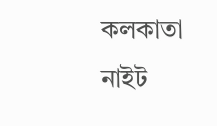কলকাতা নাইট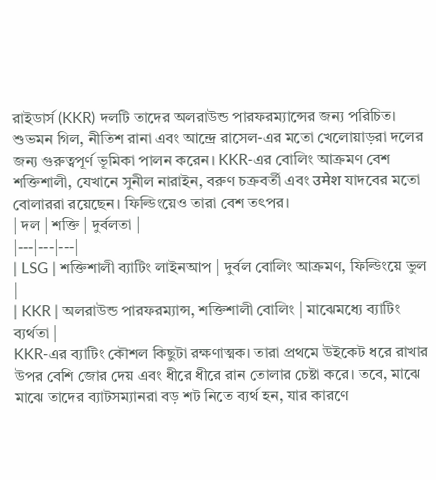রাইডার্স (KKR) দলটি তাদের অলরাউন্ড পারফরম্যান্সের জন্য পরিচিত। শুভমন গিল, নীতিশ রানা এবং আন্দ্রে রাসেল-এর মতো খেলোয়াড়রা দলের জন্য গুরুত্বপূর্ণ ভূমিকা পালন করেন। KKR-এর বোলিং আক্রমণ বেশ শক্তিশালী, যেখানে সুনীল নারাইন, বরুণ চক্রবর্তী এবং उमेश যাদবের মতো বোলাররা রয়েছেন। ফিল্ডিংয়েও তারা বেশ তৎপর।
| দল | শক্তি | দুর্বলতা |
|---|---|---|
| LSG | শক্তিশালী ব্যাটিং লাইনআপ | দুর্বল বোলিং আক্রমণ, ফিল্ডিংয়ে ভুল |
| KKR | অলরাউন্ড পারফরম্যান্স, শক্তিশালী বোলিং | মাঝেমধ্যে ব্যাটিং ব্যর্থতা |
KKR-এর ব্যাটিং কৌশল কিছুটা রক্ষণাত্মক। তারা প্রথমে উইকেট ধরে রাখার উপর বেশি জোর দেয় এবং ধীরে ধীরে রান তোলার চেষ্টা করে। তবে, মাঝে মাঝে তাদের ব্যাটসম্যানরা বড় শট নিতে ব্যর্থ হন, যার কারণে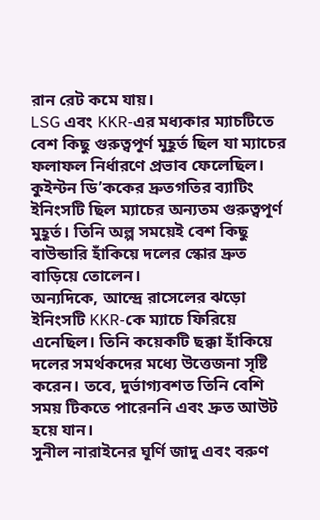রান রেট কমে যায়।
LSG এবং KKR-এর মধ্যকার ম্যাচটিতে বেশ কিছু গুরুত্বপূর্ণ মুহূর্ত ছিল যা ম্যাচের ফলাফল নির্ধারণে প্রভাব ফেলেছিল। কুইন্টন ডি’ককের দ্রুতগতির ব্যাটিং ইনিংসটি ছিল ম্যাচের অন্যতম গুরুত্বপূর্ণ মুহূর্ত। তিনি অল্প সময়েই বেশ কিছু বাউন্ডারি হাঁকিয়ে দলের স্কোর দ্রুত বাড়িয়ে তোলেন।
অন্যদিকে, আন্দ্রে রাসেলের ঝড়ো ইনিংসটি KKR-কে ম্যাচে ফিরিয়ে এনেছিল। তিনি কয়েকটি ছক্কা হাঁকিয়ে দলের সমর্থকদের মধ্যে উত্তেজনা সৃষ্টি করেন। তবে, দুর্ভাগ্যবশত তিনি বেশি সময় টিকতে পারেননি এবং দ্রুত আউট হয়ে যান।
সুনীল নারাইনের ঘূর্ণি জাদু এবং বরুণ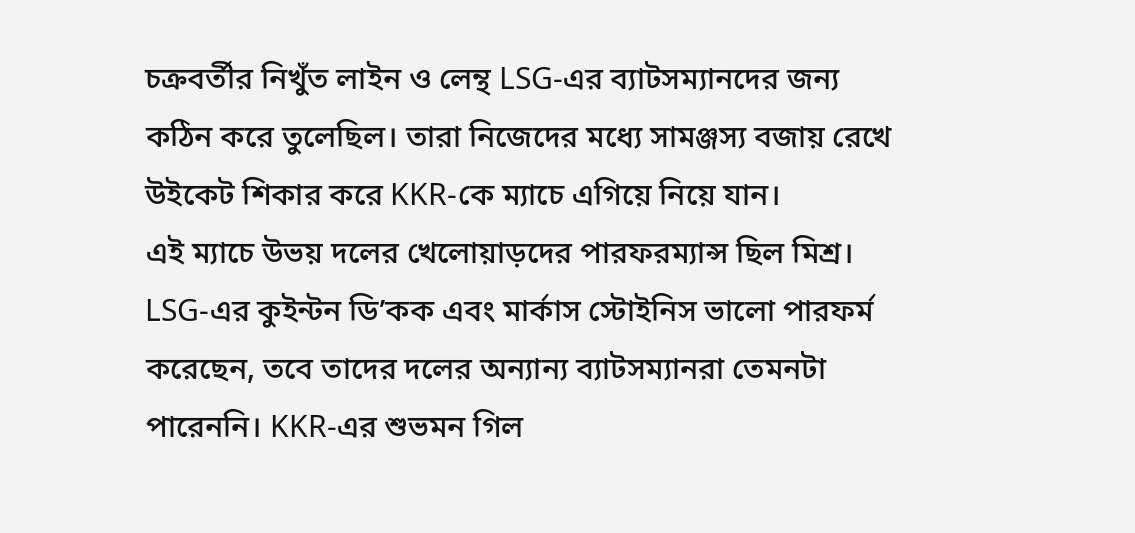চক্রবর্তীর নিখুঁত লাইন ও লেন্থ LSG-এর ব্যাটসম্যানদের জন্য কঠিন করে তুলেছিল। তারা নিজেদের মধ্যে সামঞ্জস্য বজায় রেখে উইকেট শিকার করে KKR-কে ম্যাচে এগিয়ে নিয়ে যান।
এই ম্যাচে উভয় দলের খেলোয়াড়দের পারফরম্যান্স ছিল মিশ্র। LSG-এর কুইন্টন ডি’কক এবং মার্কাস স্টোইনিস ভালো পারফর্ম করেছেন, তবে তাদের দলের অন্যান্য ব্যাটসম্যানরা তেমনটা পারেননি। KKR-এর শুভমন গিল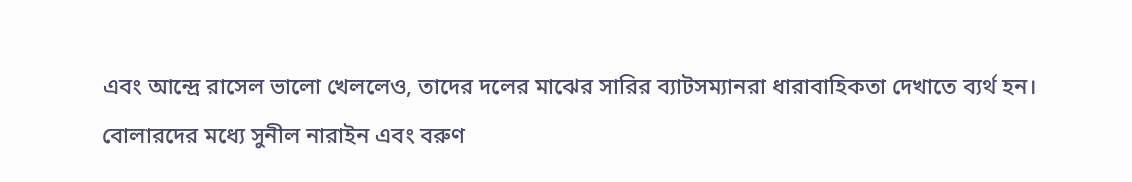এবং আন্দ্রে রাসেল ভালো খেললেও, তাদের দলের মাঝের সারির ব্যাটসম্যানরা ধারাবাহিকতা দেখাতে ব্যর্থ হন।
বোলারদের মধ্যে সুনীল নারাইন এবং বরুণ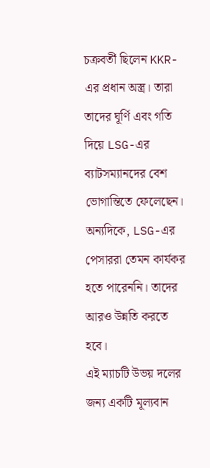চক্রবর্তী ছিলেন KKR-এর প্রধান অস্ত্র। তারা তাদের ঘূর্ণি এবং গতি দিয়ে LSG-এর ব্যাটসম্যানদের বেশ ভোগান্তিতে ফেলেছেন। অন্যদিকে, LSG-এর পেসাররা তেমন কার্যকর হতে পারেননি। তাদের আরও উন্নতি করতে হবে।
এই ম্যাচটি উভয় দলের জন্য একটি মূল্যবান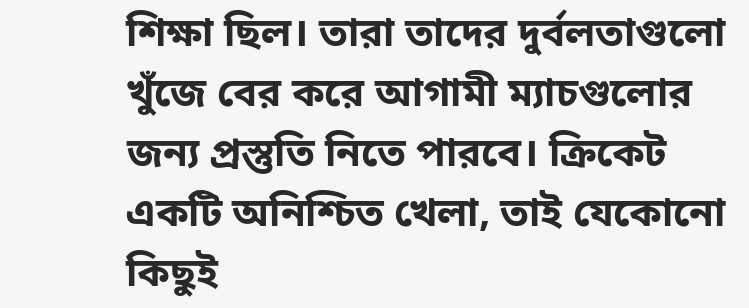শিক্ষা ছিল। তারা তাদের দুর্বলতাগুলো খুঁজে বের করে আগামী ম্যাচগুলোর জন্য প্রস্তুতি নিতে পারবে। ক্রিকেট একটি অনিশ্চিত খেলা, তাই যেকোনো কিছুই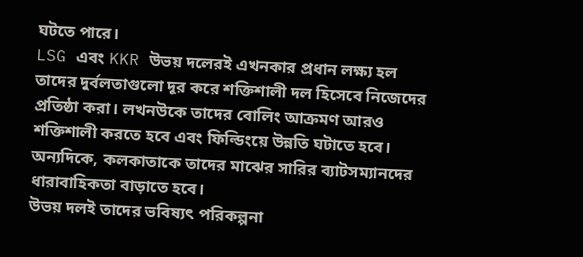ঘটতে পারে।
LSG এবং KKR উভয় দলেরই এখনকার প্রধান লক্ষ্য হল তাদের দুর্বলতাগুলো দূর করে শক্তিশালী দল হিসেবে নিজেদের প্রতিষ্ঠা করা। লখনউকে তাদের বোলিং আক্রমণ আরও শক্তিশালী করতে হবে এবং ফিল্ডিংয়ে উন্নতি ঘটাতে হবে। অন্যদিকে, কলকাতাকে তাদের মাঝের সারির ব্যাটসম্যানদের ধারাবাহিকতা বাড়াতে হবে।
উভয় দলই তাদের ভবিষ্যৎ পরিকল্পনা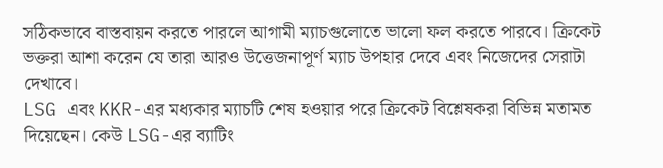সঠিকভাবে বাস্তবায়ন করতে পারলে আগামী ম্যাচগুলোতে ভালো ফল করতে পারবে। ক্রিকেট ভক্তরা আশা করেন যে তারা আরও উত্তেজনাপূর্ণ ম্যাচ উপহার দেবে এবং নিজেদের সেরাটা দেখাবে।
LSG এবং KKR-এর মধ্যকার ম্যাচটি শেষ হওয়ার পরে ক্রিকেট বিশ্লেষকরা বিভিন্ন মতামত দিয়েছেন। কেউ LSG-এর ব্যাটিং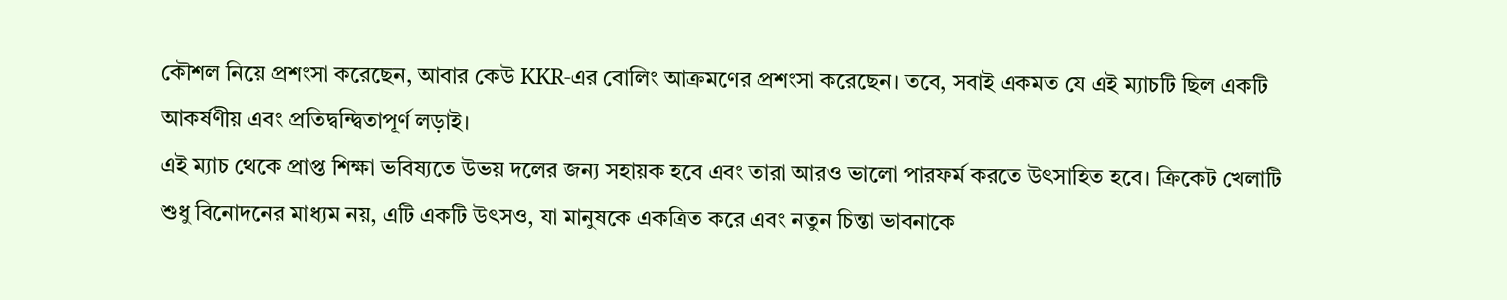কৌশল নিয়ে প্রশংসা করেছেন, আবার কেউ KKR-এর বোলিং আক্রমণের প্রশংসা করেছেন। তবে, সবাই একমত যে এই ম্যাচটি ছিল একটি আকর্ষণীয় এবং প্রতিদ্বন্দ্বিতাপূর্ণ লড়াই।
এই ম্যাচ থেকে প্রাপ্ত শিক্ষা ভবিষ্যতে উভয় দলের জন্য সহায়ক হবে এবং তারা আরও ভালো পারফর্ম করতে উৎসাহিত হবে। ক্রিকেট খেলাটি শুধু বিনোদনের মাধ্যম নয়, এটি একটি উৎসও, যা মানুষকে একত্রিত করে এবং নতুন চিন্তা ভাবনাকে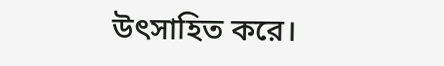উৎসাহিত করে।